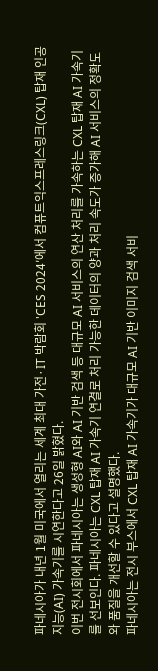파네시아가 내년 1월 미국에서 열리는 세계 최대 가전·IT 박람회 'CES 2024′에서 컴퓨트익스프레스링크(CXL) 탑재 인공지능(AI) 가속기를 시연한다고 26일 밝혔다.
이번 전시회에서 파네시아는 생성형 AI와 AI 기반 검색 등 대규모 AI 서비스의 연산 처리를 가속하는 CXL 탑재 AI 가속기를 선보인다. 파네시아는 CXL 탑재 AI 가속기 연결로 처리 가능한 데이터의 양과 처리 속도가 증가해 AI 서비스의 정확도와 품질을 개선할 수 있다고 설명했다.
파네시아는 전시 부스에서 CXL 탑재 AI 가속기가 대규모 AI 기반 이미지 검색 서비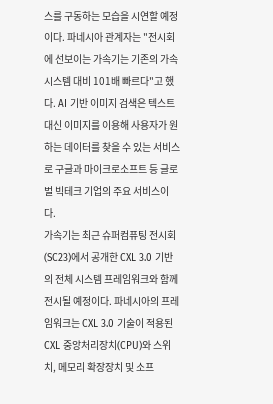스를 구동하는 모습을 시연할 예정이다. 파네시아 관계자는 "전시회에 선보이는 가속기는 기존의 가속 시스템 대비 101배 빠르다"고 했다. AI 기반 이미지 검색은 텍스트 대신 이미지를 이용해 사용자가 원하는 데이터를 찾을 수 있는 서비스로 구글과 마이크로소프트 등 글로벌 빅테크 기업의 주요 서비스이다.
가속기는 최근 슈퍼컴퓨팅 전시회(SC23)에서 공개한 CXL 3.0 기반의 전체 시스템 프레임워크와 함께 전시될 예정이다. 파네시아의 프레임워크는 CXL 3.0 기술이 적용된 CXL 중앙처리장치(CPU)와 스위치, 메모리 확장장치 및 소프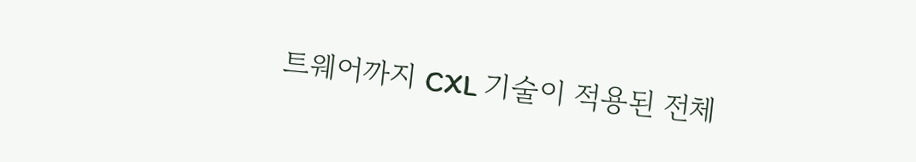트웨어까지 CXL 기술이 적용된 전체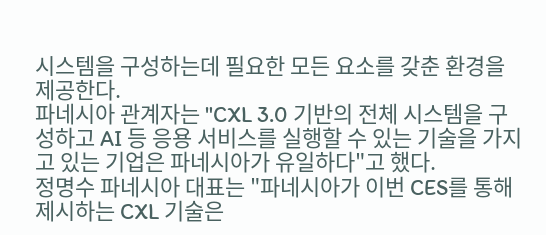시스템을 구성하는데 필요한 모든 요소를 갖춘 환경을 제공한다.
파네시아 관계자는 "CXL 3.0 기반의 전체 시스템을 구성하고 AI 등 응용 서비스를 실행할 수 있는 기술을 가지고 있는 기업은 파네시아가 유일하다"고 했다.
정명수 파네시아 대표는 "파네시아가 이번 CES를 통해 제시하는 CXL 기술은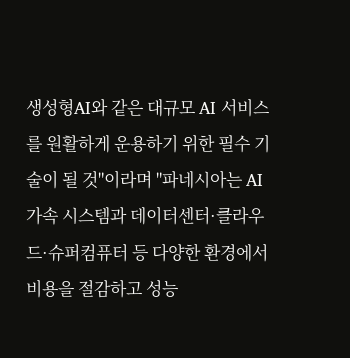생성형AI와 같은 대규모 AI 서비스를 원활하게 운용하기 위한 필수 기술이 될 것"이라며 "파네시아는 AI 가속 시스템과 데이터센터·클라우드·슈퍼컴퓨터 등 다양한 환경에서 비용을 절감하고 성능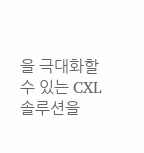을 극대화할 수 있는 CXL 솔루션을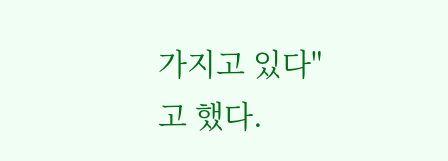가지고 있다"고 했다.